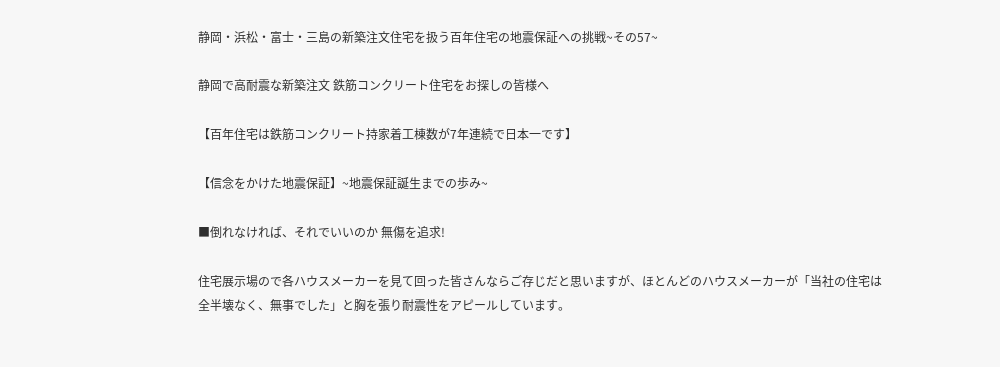静岡・浜松・富士・三島の新築注文住宅を扱う百年住宅の地震保証への挑戦~その57~

静岡で高耐震な新築注文 鉄筋コンクリート住宅をお探しの皆様へ

【百年住宅は鉄筋コンクリート持家着工棟数が7年連続で日本一です】

【信念をかけた地震保証】~地震保証誕生までの歩み~

■倒れなければ、それでいいのか 無傷を追求!

住宅展示場ので各ハウスメーカーを見て回った皆さんならご存じだと思いますが、ほとんどのハウスメーカーが「当社の住宅は全半壊なく、無事でした」と胸を張り耐震性をアピールしています。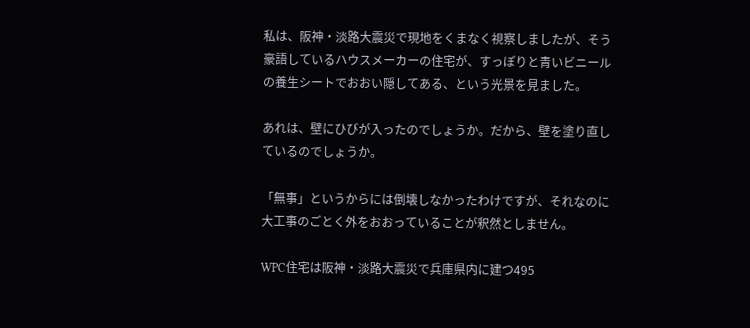私は、阪神・淡路大震災で現地をくまなく視察しましたが、そう豪語しているハウスメーカーの住宅が、すっぽりと青いビニールの養生シートでおおい隠してある、という光景を見ました。

あれは、壁にひびが入ったのでしょうか。だから、壁を塗り直しているのでしょうか。

「無事」というからには倒壊しなかったわけですが、それなのに大工事のごとく外をおおっていることが釈然としません。

WPC住宅は阪神・淡路大震災で兵庫県内に建つ495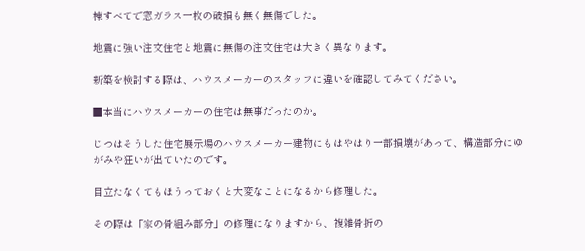棟すべてで窓ガラス一枚の破損も無く無傷でした。

地震に強い注文住宅と地震に無傷の注文住宅は大きく異なります。

新築を検討する際は、ハウスメーカーのスタッフに違いを確認してみてください。

■本当にハウスメーカーの住宅は無事だったのか。

じつはそうした住宅展示場のハウスメーカー建物にもはやはり一部損壊があって、構造部分にゆがみや狂いが出ていたのです。

目立たなくてもほうっておくと大変なことになるから修理した。

その際は「家の骨組み部分」の修理になりますから、複雑骨折の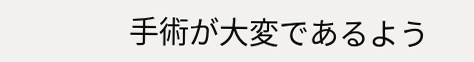手術が大変であるよう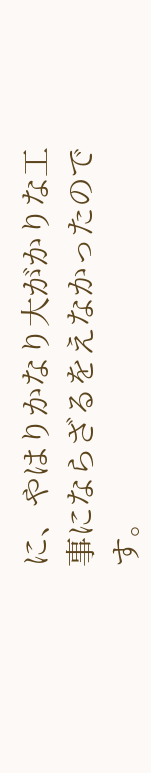に、やはりかなり大がかりな工事にならざるをえなかったのです。